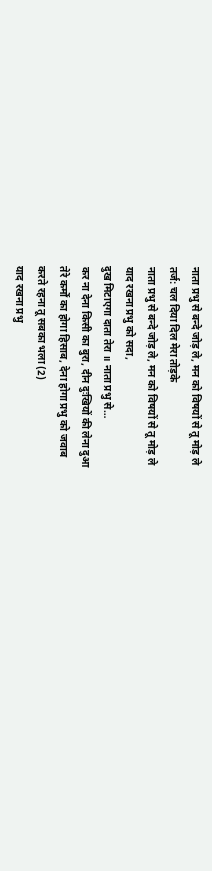नाता प्रभु से बन्दे जोड़ ले, मन को विषयों से तू मोड़ ले
तर्ज: चल दिया दिल मेरा तोड़के
नाता प्रभु से बन्दे जोड़ ले, मन को विषयों से तू मोड़ ले
याद रखना प्रभु को सदा,
दुख मिटाएगा दाता तेरा ॥ नाता प्रभु से…
कर ना देना किसी का बुरा, दीन दुःखियों की लेना दुआ
तेरे कर्मों का होगा हिसाब, देना होगा प्रभु को जवाब
करते रहना तू सबका भला (2)
याद रखना प्रभु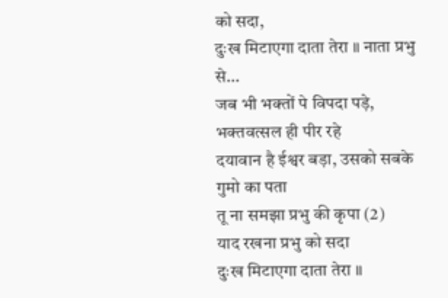को सदा,
दुःख मिटाएगा दाता तेरा ॥ नाता प्रभु से…
जब भी भक्तों पे विपदा पड़े, भक्तवत्सल ही पीर रहे
दयावान है ईश्वर बड़ा, उसको सबके गुमो का पता
तू ना समझा प्रभु की कृपा (2)
याद रखना प्रभु को सदा
दुःख मिटाएगा दाता तेरा ॥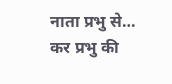नाता प्रभु से…
कर प्रभु की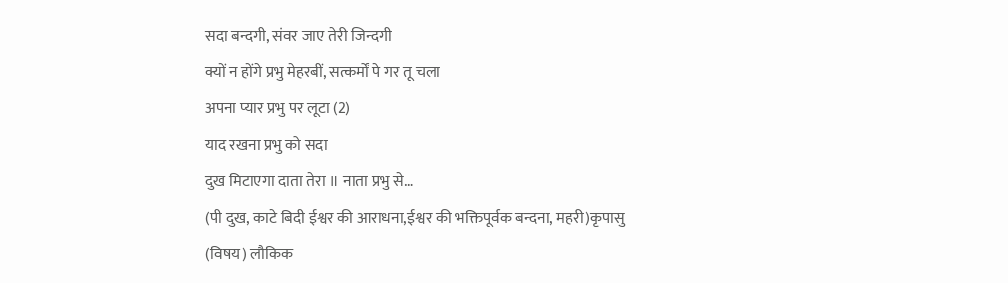सदा बन्दगी, संवर जाए तेरी जिन्दगी
क्यों न होंगे प्रभु मेहरबीं, सत्कर्मों पे गर तू चला
अपना प्यार प्रभु पर लूटा (2)
याद रखना प्रभु को सदा
दुख मिटाएगा दाता तेरा ॥ नाता प्रभु से…
(पी दुख, काटे बिदी ईश्वर की आराधना,ईश्वर की भक्तिपूर्वक बन्दना, महरी)कृपासु
(विषय) लौकिक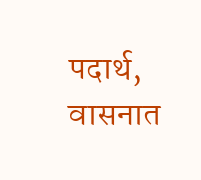पदार्थ, वासनात